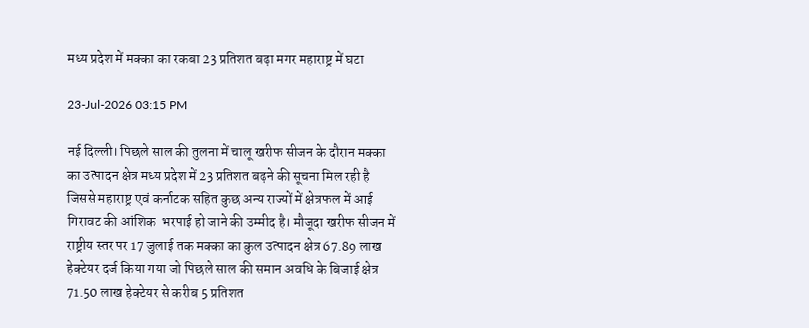मध्य प्रदेश में मक्का का रकबा 23 प्रतिशत बढ़ा मगर महाराष्ट्र में घटा

23-Jul-2026 03:15 PM

नई दिल्ली। पिछले साल की तुलना में चालू खरीफ सीजन के दौरान मक्का का उत्पादन क्षेत्र मध्य प्रदेश में 23 प्रतिशत बढ़ने की सूचना मिल रही है जिससे महाराष्ट्र एवं कर्नाटक सहित कुछ अन्य राज्यों में क्षेत्रफल में आई गिरावट की आंशिक  भरपाई हो जाने की उम्मीद है। मौजूदा खरीफ सीजन में राष्ट्रीय स्तर पर 17 जुलाई तक मक्का का कुल उत्पादन क्षेत्र 67.89 लाख हेक्टेयर दर्ज किया गया जो पिछले साल की समान अवधि के बिजाई क्षेत्र 71.50 लाख हेक्टेयर से करीब 5 प्रतिशत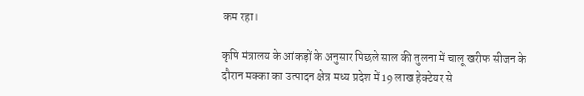कम रहा।

कृषि मंत्रालय के आंकड़ों के अनुसार पिछले साल की तुलना में चालू खरीफ सीजन के दौरान मक्का का उत्पादन क्षेत्र मध्य प्रदेश में 19 लाख हेक्टेयर से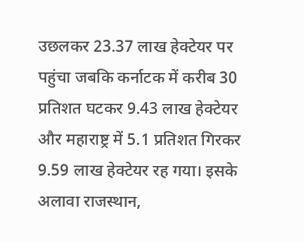उछलकर 23.37 लाख हेक्टेयर पर पहुंचा जबकि कर्नाटक में करीब 30 प्रतिशत घटकर 9.43 लाख हेक्टेयर और महाराष्ट्र में 5.1 प्रतिशत गिरकर 9.59 लाख हेक्टेयर रह गया। इसके अलावा राजस्थान,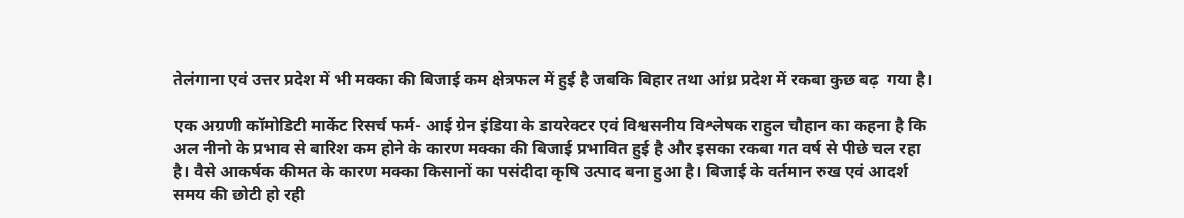तेलंगाना एवं उत्तर प्रदेश में भी मक्का की बिजाई कम क्षेत्रफल में हुई है जबकि बिहार तथा आंध्र प्रदेश में रकबा कुछ बढ़  गया है।

एक अग्रणी कॉमोडिटी मार्केट रिसर्च फर्म- आई ग्रेन इंडिया के डायरेक्टर एवं विश्वसनीय विश्लेषक राहुल चौहान का कहना है कि अल नीनो के प्रभाव से बारिश कम होने के कारण मक्का की बिजाई प्रभावित हुई है और इसका रकबा गत वर्ष से पीछे चल रहा है। वैसे आकर्षक कीमत के कारण मक्का किसानों का पसंदीदा कृषि उत्पाद बना हुआ है। बिजाई के वर्तमान रुख एवं आदर्श समय की छोटी हो रही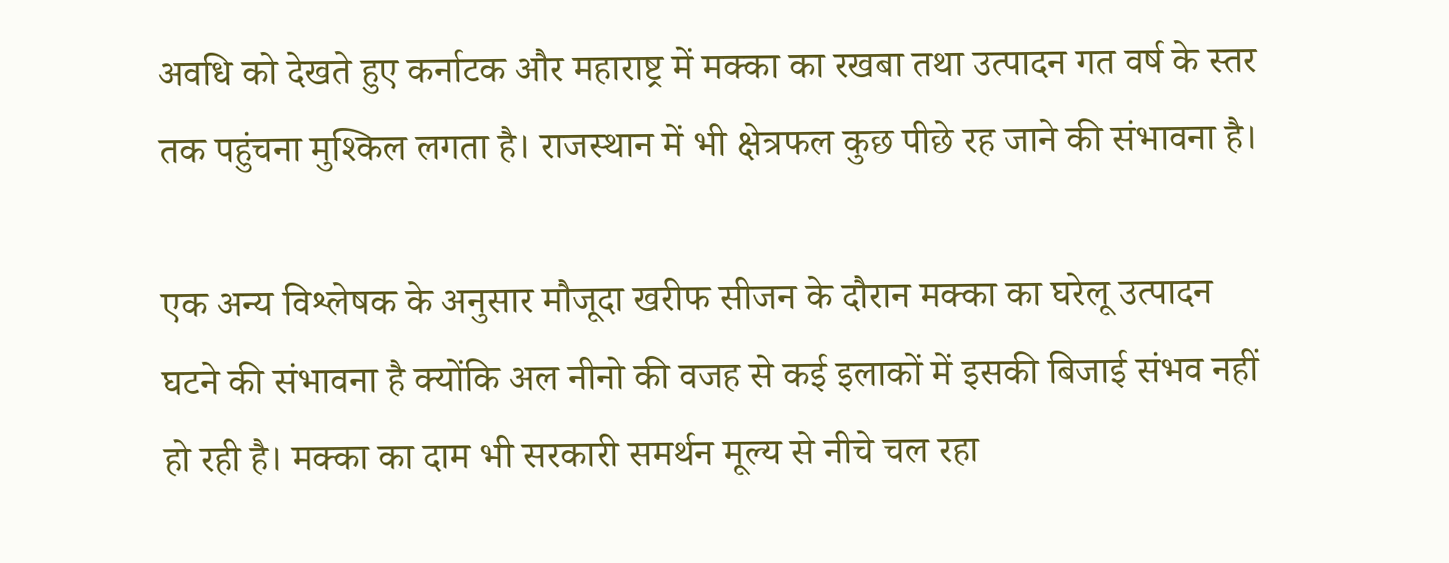अवधि को देखते हुए कर्नाटक और महाराष्ट्र में मक्का का रखबा तथा उत्पादन गत वर्ष के स्तर तक पहुंचना मुश्किल लगता है। राजस्थान में भी क्षेत्रफल कुछ पीछे रह जाने की संभावना है।

एक अन्य विश्लेषक के अनुसार मौजूदा खरीफ सीजन के दौरान मक्का का घरेलू उत्पादन घटने की संभावना है क्योंकि अल नीनो की वजह से कई इलाकों में इसकी बिजाई संभव नहीं हो रही है। मक्का का दाम भी सरकारी समर्थन मूल्य से नीचे चल रहा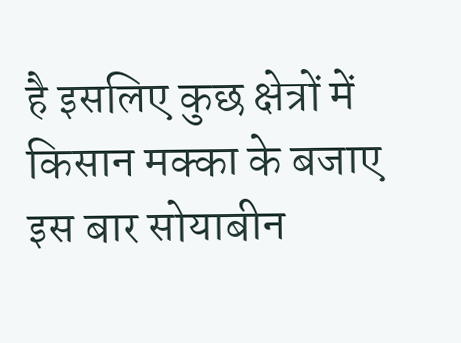है इसलिए कुछ क्षेत्रों में किसान मक्का के बजाए इस बार सोयाबीन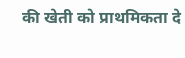की खेती को प्राथमिकता दे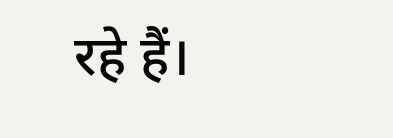रहे हैं।